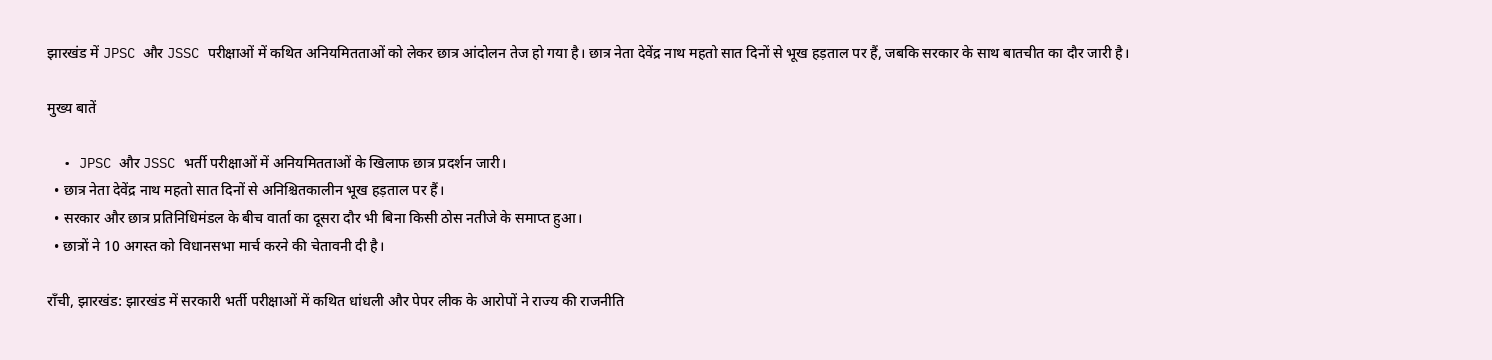झारखंड में JPSC और JSSC परीक्षाओं में कथित अनियमितताओं को लेकर छात्र आंदोलन तेज हो गया है। छात्र नेता देवेंद्र नाथ महतो सात दिनों से भूख हड़ताल पर हैं, जबकि सरकार के साथ बातचीत का दौर जारी है।

मुख्य बातें

  • JPSC और JSSC भर्ती परीक्षाओं में अनियमितताओं के खिलाफ छात्र प्रदर्शन जारी।
  • छात्र नेता देवेंद्र नाथ महतो सात दिनों से अनिश्चितकालीन भूख हड़ताल पर हैं।
  • सरकार और छात्र प्रतिनिधिमंडल के बीच वार्ता का दूसरा दौर भी बिना किसी ठोस नतीजे के समाप्त हुआ।
  • छात्रों ने 10 अगस्त को विधानसभा मार्च करने की चेतावनी दी है।

राँची, झारखंड: झारखंड में सरकारी भर्ती परीक्षाओं में कथित धांधली और पेपर लीक के आरोपों ने राज्य की राजनीति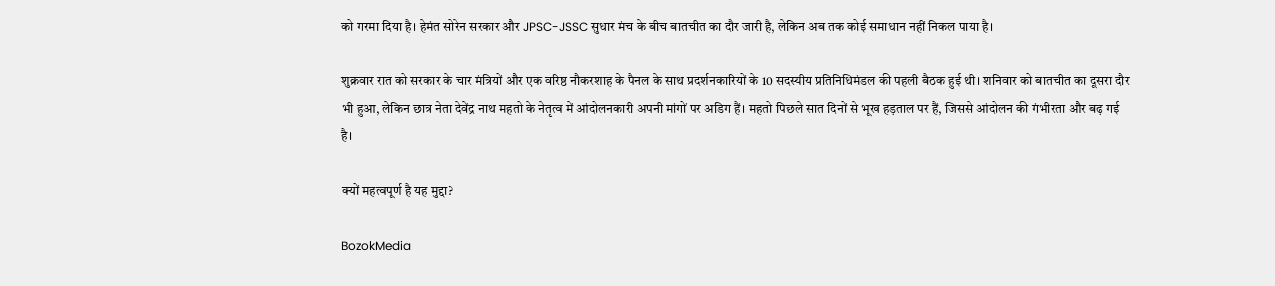को गरमा दिया है। हेमंत सोरेन सरकार और JPSC-JSSC सुधार मंच के बीच बातचीत का दौर जारी है, लेकिन अब तक कोई समाधान नहीं निकल पाया है।

शुक्रवार रात को सरकार के चार मंत्रियों और एक वरिष्ठ नौकरशाह के पैनल के साथ प्रदर्शनकारियों के 10 सदस्यीय प्रतिनिधिमंडल की पहली बैठक हुई थी। शनिवार को बातचीत का दूसरा दौर भी हुआ, लेकिन छात्र नेता देवेंद्र नाथ महतो के नेतृत्व में आंदोलनकारी अपनी मांगों पर अडिग हैं। महतो पिछले सात दिनों से भूख हड़ताल पर हैं, जिससे आंदोलन की गंभीरता और बढ़ गई है।

क्यों महत्वपूर्ण है यह मुद्दा?

BozokMedia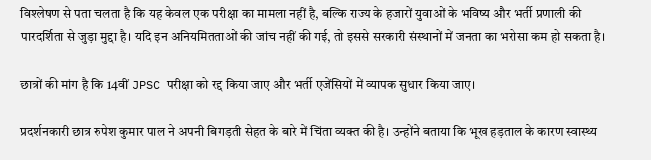विश्लेषण से पता चलता है कि यह केवल एक परीक्षा का मामला नहीं है, बल्कि राज्य के हजारों युवाओं के भविष्य और भर्ती प्रणाली की पारदर्शिता से जुड़ा मुद्दा है। यदि इन अनियमितताओं की जांच नहीं की गई, तो इससे सरकारी संस्थानों में जनता का भरोसा कम हो सकता है।

छात्रों की मांग है कि 14वीं JPSC परीक्षा को रद्द किया जाए और भर्ती एजेंसियों में व्यापक सुधार किया जाए।

प्रदर्शनकारी छात्र रुपेश कुमार पाल ने अपनी बिगड़ती सेहत के बारे में चिंता व्यक्त की है। उन्होंने बताया कि भूख हड़ताल के कारण स्वास्थ्य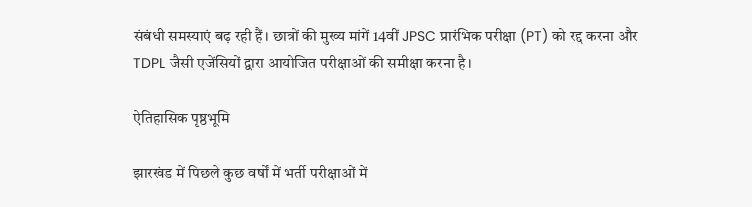संबंधी समस्याएं बढ़ रही हैं। छात्रों की मुख्य मांगें 14वीं JPSC प्रारंभिक परीक्षा (PT) को रद्द करना और TDPL जैसी एजेंसियों द्वारा आयोजित परीक्षाओं की समीक्षा करना है।

ऐतिहासिक पृष्ठभूमि

झारखंड में पिछले कुछ वर्षों में भर्ती परीक्षाओं में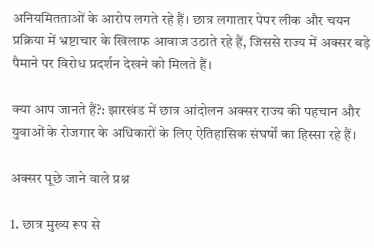अनियमितताओं के आरोप लगते रहे हैं। छात्र लगातार पेपर लीक और चयन प्रक्रिया में भ्रष्टाचार के खिलाफ आवाज उठाते रहे हैं, जिससे राज्य में अक्सर बड़े पैमाने पर विरोध प्रदर्शन देखने को मिलते हैं।

क्या आप जानते हैं?: झारखंड में छात्र आंदोलन अक्सर राज्य की पहचान और युवाओं के रोजगार के अधिकारों के लिए ऐतिहासिक संघर्षों का हिस्सा रहे हैं।

अक्सर पूछे जाने वाले प्रश्न

1. छात्र मुख्य रूप से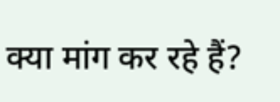क्या मांग कर रहे हैं?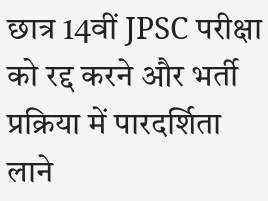छात्र 14वीं JPSC परीक्षा को रद्द करने और भर्ती प्रक्रिया में पारदर्शिता लाने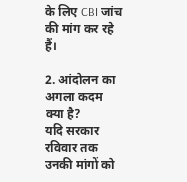के लिए CBI जांच की मांग कर रहे हैं।

2. आंदोलन का अगला कदम क्या है?
यदि सरकार रविवार तक उनकी मांगों को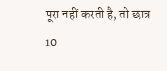पूरा नहीं करती है, तो छात्र 10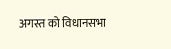अगस्त को विधानसभा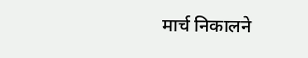मार्च निकालने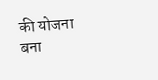की योजना बना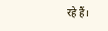रहे हैं।